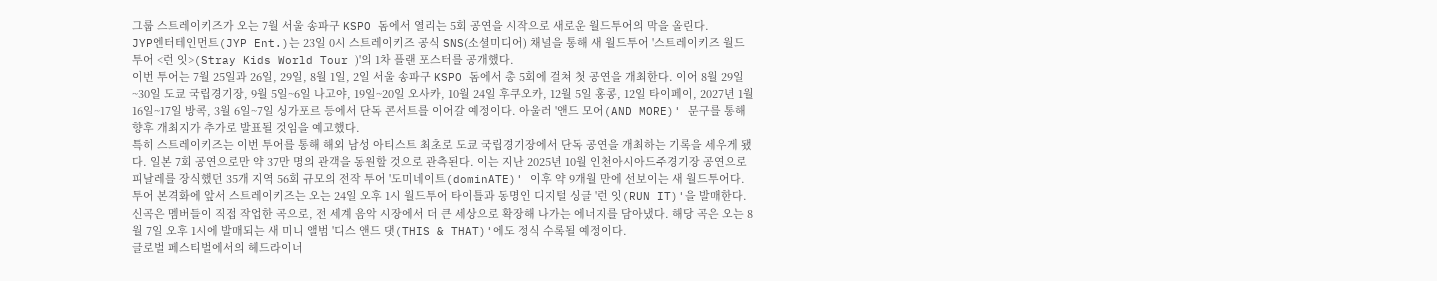그룹 스트레이키즈가 오는 7월 서울 송파구 KSPO 돔에서 열리는 5회 공연을 시작으로 새로운 월드투어의 막을 올린다.
JYP엔터테인먼트(JYP Ent.)는 23일 0시 스트레이키즈 공식 SNS(소셜미디어) 채널을 통해 새 월드투어 '스트레이키즈 월드투어 <런 잇>(Stray Kids World Tour )'의 1차 플랜 포스터를 공개했다.
이번 투어는 7월 25일과 26일, 29일, 8월 1일, 2일 서울 송파구 KSPO 돔에서 총 5회에 걸쳐 첫 공연을 개최한다. 이어 8월 29일~30일 도쿄 국립경기장, 9월 5일~6일 나고야, 19일~20일 오사카, 10월 24일 후쿠오카, 12월 5일 홍콩, 12일 타이페이, 2027년 1월 16일~17일 방콕, 3월 6일~7일 싱가포르 등에서 단독 콘서트를 이어갈 예정이다. 아울러 '앤드 모어(AND MORE)' 문구를 통해 향후 개최지가 추가로 발표될 것임을 예고했다.
특히 스트레이키즈는 이번 투어를 통해 해외 남성 아티스트 최초로 도쿄 국립경기장에서 단독 공연을 개최하는 기록을 세우게 됐다. 일본 7회 공연으로만 약 37만 명의 관객을 동원할 것으로 관측된다. 이는 지난 2025년 10월 인천아시아드주경기장 공연으로 피날레를 장식했던 35개 지역 56회 규모의 전작 투어 '도미네이트(dominATE)' 이후 약 9개월 만에 선보이는 새 월드투어다.
투어 본격화에 앞서 스트레이키즈는 오는 24일 오후 1시 월드투어 타이틀과 동명인 디지털 싱글 '런 잇(RUN IT)'을 발매한다. 신곡은 멤버들이 직접 작업한 곡으로, 전 세계 음악 시장에서 더 큰 세상으로 확장해 나가는 에너지를 담아냈다. 해당 곡은 오는 8월 7일 오후 1시에 발매되는 새 미니 앨범 '디스 앤드 댓(THIS & THAT)'에도 정식 수록될 예정이다.
글로벌 페스티벌에서의 헤드라이너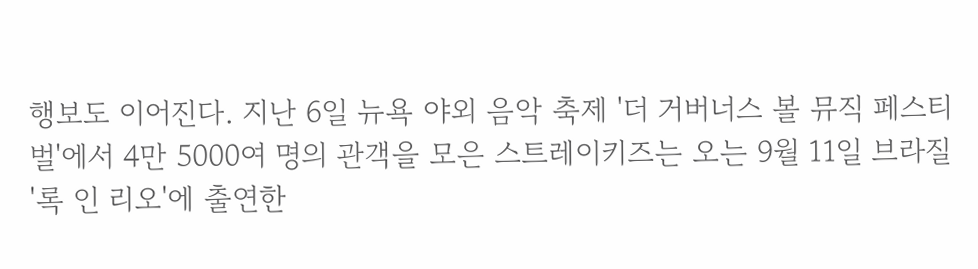행보도 이어진다. 지난 6일 뉴욕 야외 음악 축제 '더 거버너스 볼 뮤직 페스티벌'에서 4만 5000여 명의 관객을 모은 스트레이키즈는 오는 9월 11일 브라질 '록 인 리오'에 출연한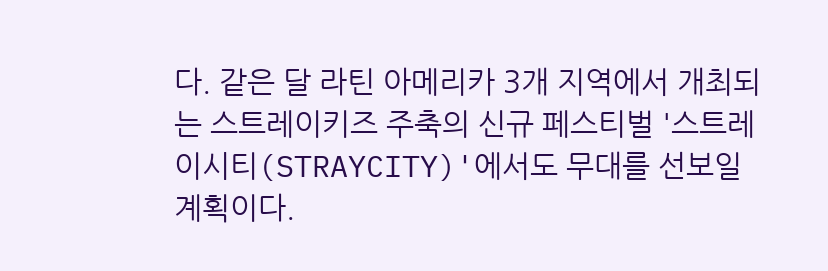다. 같은 달 라틴 아메리카 3개 지역에서 개최되는 스트레이키즈 주축의 신규 페스티벌 '스트레이시티(STRAYCITY)'에서도 무대를 선보일 계획이다.